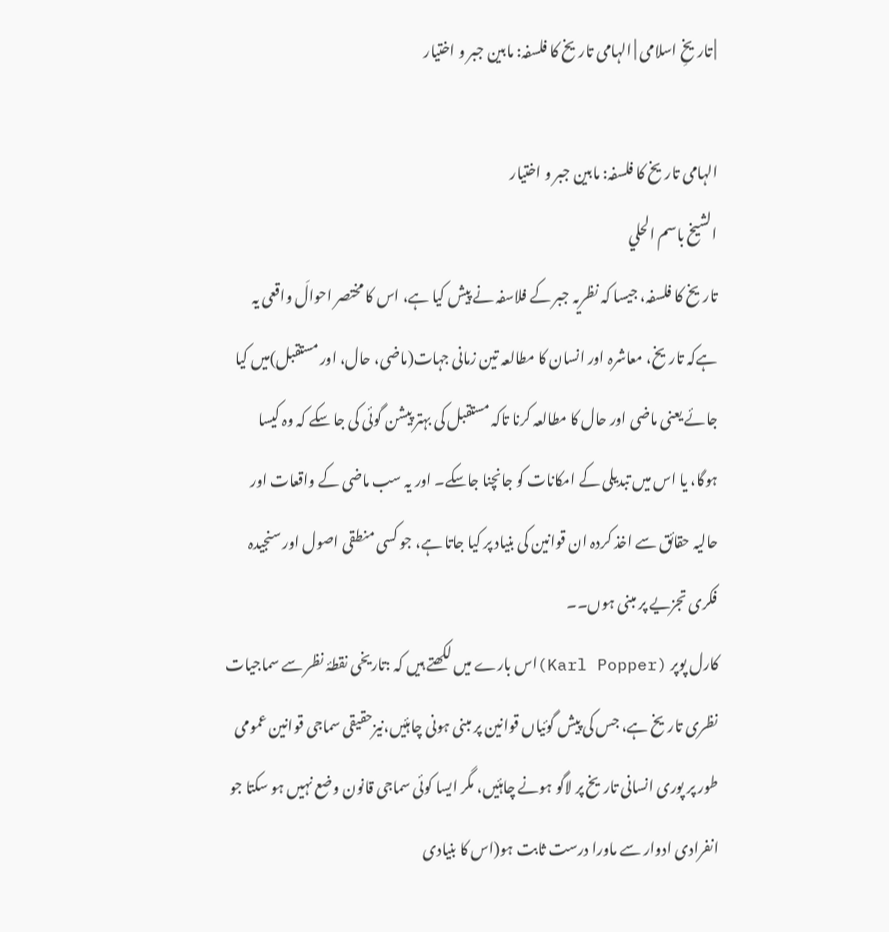| تاریخِ اسلامی | الہامی تاریخ کا فلسفہ: مابین جبر و اختیار

الہامی تاریخ کا فلسفہ: مابین جبر و اختیار
الشيخ باسم الحلي
تاریخ کا فلسفہ، جیسا کہ نظریہ جبر کے فلاسفہ نے پیش کیا ہے، اس کا مختصر احوالَ واقعی یہ ہےکہ تاریخ، معاشرہ اور انسان کا مطالعہ تین زمانی جہات(ماضی، حال، اور مستقبل)میں کیا جائے یعنی ماضی اور حال کا مطالعہ کرنا تاکہ مستقبل کی بہتر پیشن گوئی کی جا سکے کہ وہ کیسا ہوگا، یا اس میں تبدیلی کے امکانات کو جانچنا جاسکے۔ اور یہ سب ماضی کے واقعات اور حالیہ حقائق سے اخذ کردہ ان قوانین کی بنیاد پر کیا جاتا ہے، جو کسی منطقی اصول اور سنجیدہ فکری تجزیے پر مبنی ہوں۔۔
کارل پوپر (Karl Popper)اس بارے میں لکھتے ہیں کہ :تاریخی نقطۂ نظر سے سماجیات نظری تاریخ ہے، جس کی پیش گوئیاں قوانین پر مبنی ہونی چاہئیں،نیزحقیقی سماجی قوانین عمومی طور پر پوری انسانی تاریخ پر لاگو ہونے چاہئیں، مگر ایسا کوئی سماجی قانون وضع نہیں ہو سکتا جو انفرادی ادوار سے ماورا درست ثابت ہو(اس کا بنیادی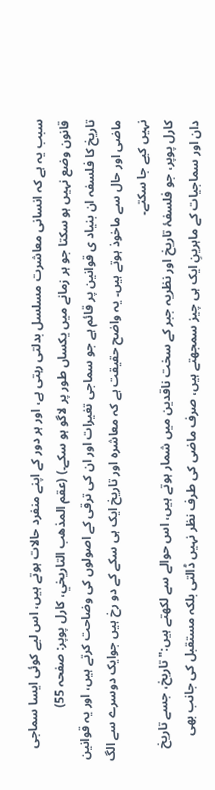سبب یہ ہے کہ انسانی معاشرت مسلسل بدلتی رہتی ہے، اور ہر دور کے اپنے منفرد حالات ہوتے ہیں، اس لیے کوئی ایسا سماجی قانون وضع نہیں ہو سکتا جو ہر زمانے میں یکساں طور پر لاگو ہو سکے۔) (عقم المذهب التاريخي، کارل پوپر: صفحہ 55)
تاریخ کا فلسفہ ان بنیاد ی قوانین پر قائم ہے جو سماجی تغیرات اور ان کی ترقی کے اصولوں کی وضاحت کرتے ہیں، اور یہ قوانین ماضی اور حال سے ماخوذ ہوتے ہیں۔ یہ واضح حقیقت ہے کہ معاشرہ اور تاریخ ایک ہی سکے کے دو رخ ہیں جوایک دوسرے سے الگ نہیں کیے جا سکتے۔
کارل پوپر، جو فلسفۂ تاریخ اور نظریہ جبر کے سخت ناقدین میں شمار ہوتے ہیں، اس حوالے سے لکھتے ہیں:" تاریخ، جسے تاریخ دان اور سماجیات کے ماہرینِ ایک ہی چیز سمجھتے ہیں، صرف ماضی کی طرف نظر نہیں ڈالتی بلکہ مستقبل کی جانب بھی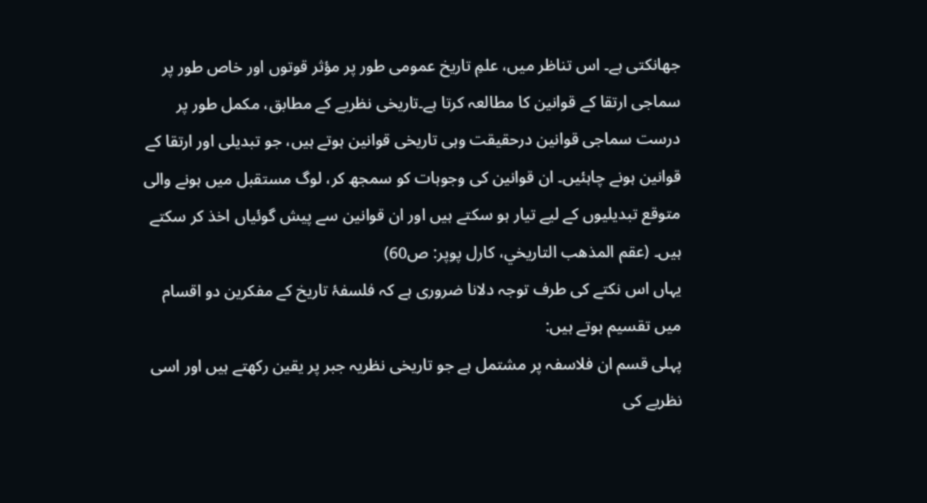جھانکتی ہے۔ اس تناظر میں، علمِ تاریخ عمومی طور پر مؤثر قوتوں اور خاص طور پر سماجی ارتقا کے قوانین کا مطالعہ کرتا ہے۔تاریخی نظریے کے مطابق، مکمل طور پر درست سماجی قوانین درحقیقت وہی تاریخی قوانین ہوتے ہیں، جو تبدیلی اور ارتقا کے قوانین ہونے چاہئیں۔ ان قوانین کی وجوہات کو سمجھ کر، لوگ مستقبل میں ہونے والی متوقع تبدیلیوں کے لیے تیار ہو سکتے ہیں اور ان قوانین سے پیش گوئیاں اخذ کر سکتے ہیں۔ (عقم المذهب التاريخي، کارل پوپر: ص60)
یہاں اس نکتے کی طرف توجہ دلانا ضروری ہے کہ فلسفۂ تاریخ کے مفکرین دو اقسام میں تقسیم ہوتے ہیں:
پہلی قسم ان فلاسفہ پر مشتمل ہے جو تاریخی نظریہ جبر پر یقین رکھتے ہیں اور اسی نظریے کی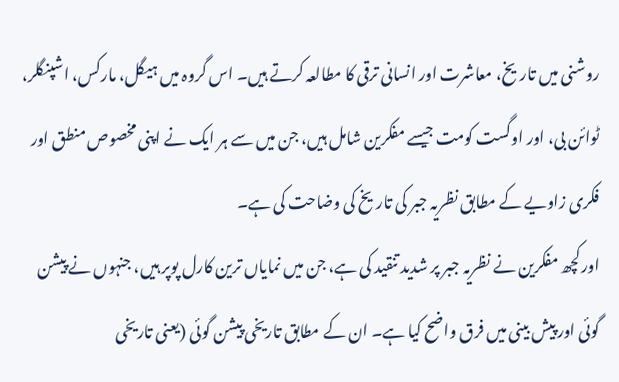روشنی میں تاریخ، معاشرت اور انسانی ترقی کا مطالعہ کرتے ہیں۔ اس گروہ میں ہیگل، مارکس، اشپنگلر، ٹوائن بی، اور اوگست کومت جیسے مفکرین شامل ہیں، جن میں سے ہر ایک نے اپنی مخصوص منطق اور فکری زاویے کے مطابق نظریہ جبر کی تاریخ کی وضاحت کی ہے۔
اور کچھ مفکرین نے نظریہ جبر پر شدید تنقید کی ہے، جن میں نمایاں ترین کارل پوپر ہیں، جنہوں نے پیشن گوئی اور پیش بینی میں فرق واضح کیا ہے۔ ان کے مطابق تاریخی پیشن گوئی (یعنی تاریخی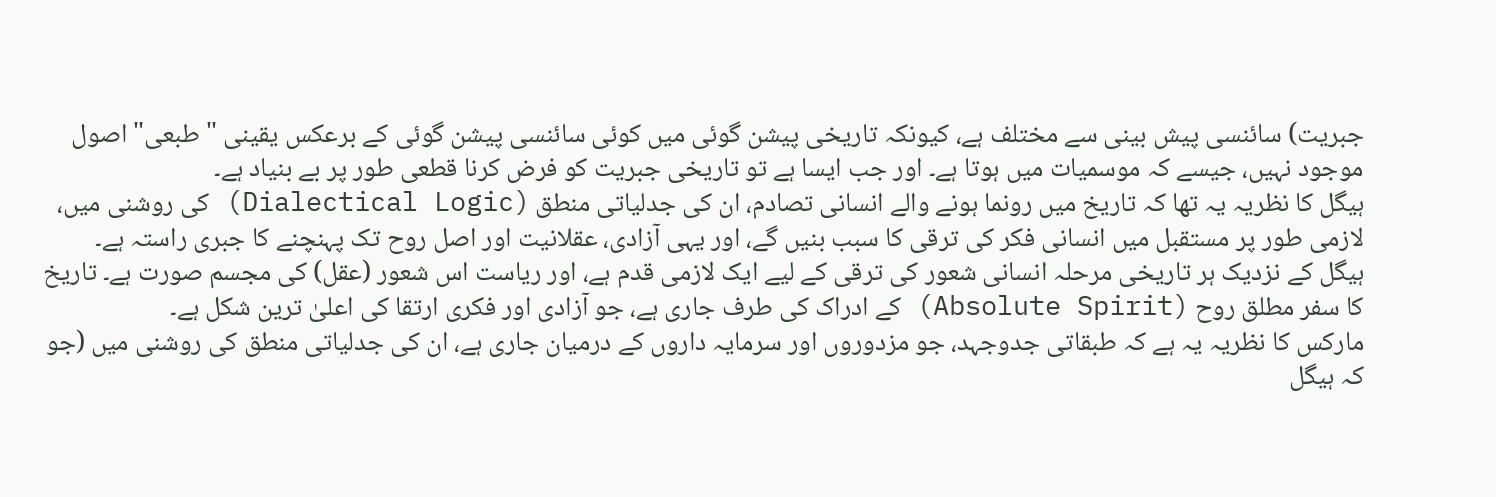جبریت) سائنسی پیش بینی سے مختلف ہے، کیونکہ تاریخی پیشن گوئی میں کوئی سائنسی پیشن گوئی کے برعکس یقینی "طبعی" اصول موجود نہیں، جیسے کہ موسمیات میں ہوتا ہے۔ اور جب ایسا ہے تو تاریخی جبریت کو فرض کرنا قطعی طور پر بے بنیاد ہے۔
ہیگل کا نظریہ یہ تھا کہ تاریخ میں رونما ہونے والے انسانی تصادم، ان کی جدلیاتی منطق (Dialectical Logic) کی روشنی میں، لازمی طور پر مستقبل میں انسانی فکر کی ترقی کا سبب بنیں گے، اور یہی آزادی، عقلانیت اور اصل روح تک پہنچنے کا جبری راستہ ہے۔
ہیگل کے نزدیک ہر تاریخی مرحلہ انسانی شعور کی ترقی کے لیے ایک لازمی قدم ہے، اور ریاست اس شعور (عقل) کی مجسم صورت ہے۔ تاریخ کا سفر مطلق روح (Absolute Spirit) کے ادراک کی طرف جاری ہے، جو آزادی اور فکری ارتقا کی اعلیٰ ترین شکل ہے۔
مارکس کا نظریہ یہ ہے کہ طبقاتی جدوجہد، جو مزدوروں اور سرمایہ داروں کے درمیان جاری ہے، ان کی جدلیاتی منطق کی روشنی میں (جو کہ ہیگل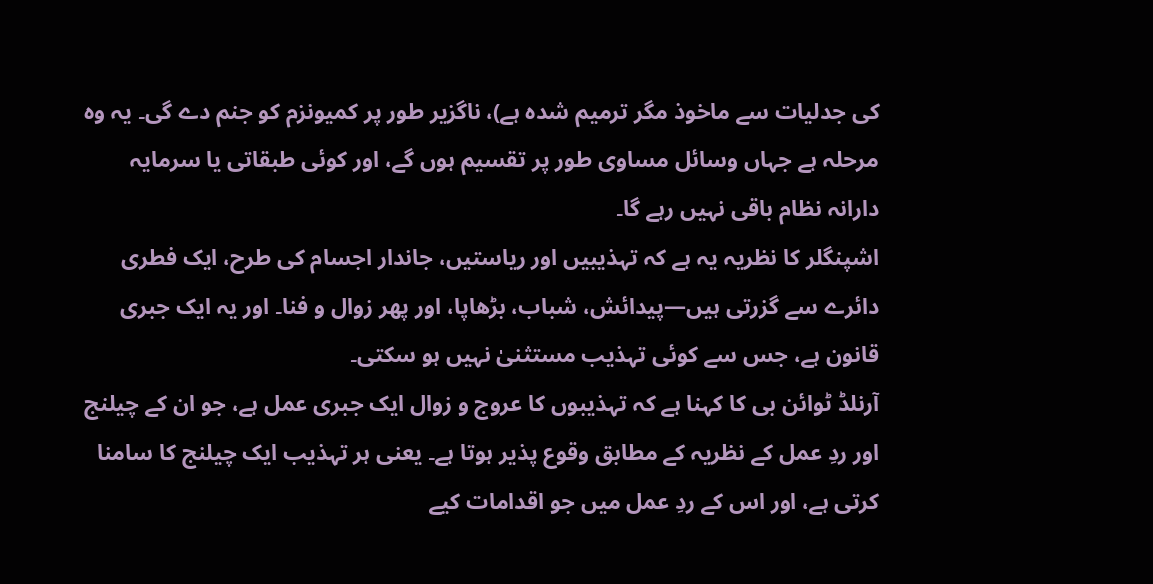کی جدلیات سے ماخوذ مگر ترمیم شدہ ہے)، ناگزیر طور پر کمیونزم کو جنم دے گی۔ یہ وہ مرحلہ ہے جہاں وسائل مساوی طور پر تقسیم ہوں گے، اور کوئی طبقاتی یا سرمایہ دارانہ نظام باقی نہیں رہے گا۔
اشپنگلر کا نظریہ یہ ہے کہ تہذیبیں اور ریاستیں، جاندار اجسام کی طرح، ایک فطری دائرے سے گزرتی ہیں—پیدائش، شباب، بڑھاپا، اور پھر زوال و فنا۔ اور یہ ایک جبری قانون ہے، جس سے کوئی تہذیب مستثنیٰ نہیں ہو سکتی۔
آرنلڈ ٹوائن بی کا کہنا ہے کہ تہذیبوں کا عروج و زوال ایک جبری عمل ہے، جو ان کے چیلنج اور ردِ عمل کے نظریہ کے مطابق وقوع پذیر ہوتا ہے۔ یعنی ہر تہذیب ایک چیلنج کا سامنا کرتی ہے، اور اس کے ردِ عمل میں جو اقدامات کیے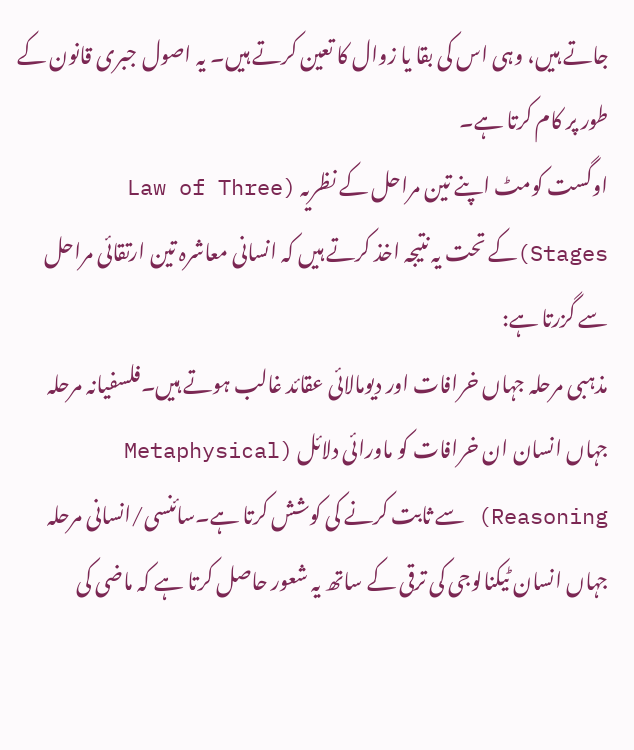جاتے ہیں، وہی اس کی بقا یا زوال کا تعین کرتے ہیں۔ یہ اصول جبری قانون کے طور پر کام کرتا ہے۔
اوگست کومٹ اپنے تین مراحل کے نظریہ (Law of Three Stages)کے تحت یہ نتیجہ اخذ کرتے ہیں کہ انسانی معاشرہ تین ارتقائی مراحل سے گزرتا ہے:
مذہبی مرحلہ جہاں خرافات اور دیومالائی عقائد غالب ہوتے ہیں۔فلسفیانہ مرحلہ جہاں انسان ان خرافات کو ماورائی دلائل (Metaphysical Reasoning) سے ثابت کرنے کی کوشش کرتا ہے۔سائنسی/انسانی مرحلہ جہاں انسان ٹیکنالوجی کی ترقی کے ساتھ یہ شعور حاصل کرتا ہے کہ ماضی کی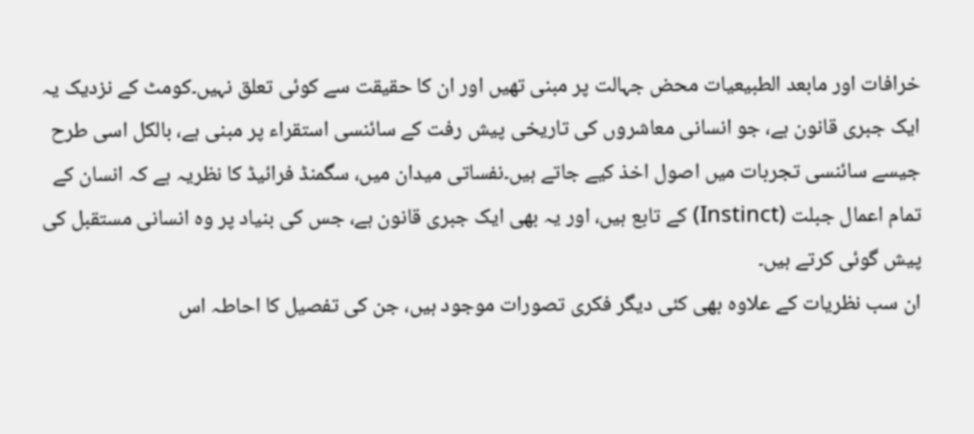خرافات اور مابعد الطبیعیات محض جہالت پر مبنی تھیں اور ان کا حقیقت سے کوئی تعلق نہیں۔کومٹ کے نزدیک یہ ایک جبری قانون ہے، جو انسانی معاشروں کی تاریخی پیش رفت کے سائنسی استقراء پر مبنی ہے، بالکل اسی طرح جیسے سائنسی تجربات میں اصول اخذ کیے جاتے ہیں۔نفساتی میدان میں، سگمنڈ فرائیڈ کا نظریہ ہے کہ انسان کے تمام اعمال جبلت (Instinct) کے تابع ہیں، اور یہ بھی ایک جبری قانون ہے، جس کی بنیاد پر وہ انسانی مستقبل کی پیش گوئی کرتے ہیں۔
ان سب نظریات کے علاوہ بھی کئی دیگر فکری تصورات موجود ہیں، جن کی تفصیل کا احاطہ اس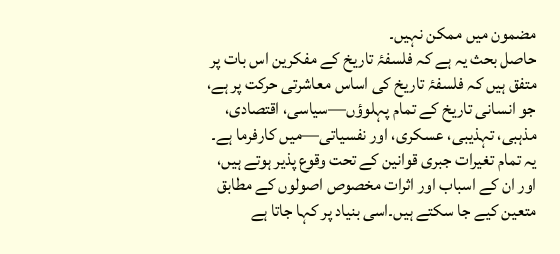مضمون میں ممکن نہیں۔
حاصل بحث یہ ہے کہ فلسفۂ تاریخ کے مفکرین اس بات پر متفق ہیں کہ فلسفۂ تاریخ کی اساس معاشرتی حرکت پر ہے، جو انسانی تاریخ کے تمام پہلوؤں—سیاسی، اقتصادی، مذہبی، تہذیبی، عسکری، اور نفسیاتی—میں کارفرما ہے۔ یہ تمام تغیرات جبری قوانین کے تحت وقوع پذیر ہوتے ہیں، اور ان کے اسباب اور اثرات مخصوص اصولوں کے مطابق متعین کیے جا سکتے ہیں۔اسی بنیاد پر کہا جاتا ہے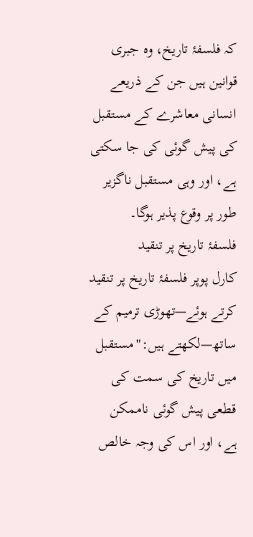کہ فلسفۂ تاریخ، وہ جبری قوانین ہیں جن کے ذریعے انسانی معاشرے کے مستقبل کی پیش گوئی کی جا سکتی ہے، اور وہی مستقبل ناگزیر طور پر وقوع پذیر ہوگا۔
فلسفۂ تاریخ پر تنقید
کارل پوپر فلسفۂ تاریخ پر تنقید کرتے ہوئے—تھوڑی ترمیم کے ساتھ—لکھتے ہیں:"مستقبل میں تاریخ کی سمت کی قطعی پیش گوئی ناممکن ہے، اور اس کی وجہ خالص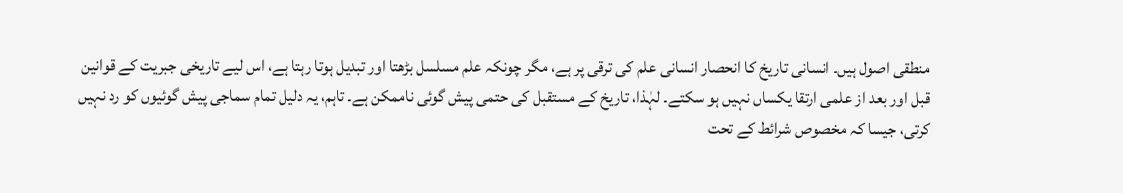منطقی اصول ہیں۔ انسانی تاریخ کا انحصار انسانی علم کی ترقی پر ہے، مگر چونکہ علم مسلسل بڑھتا اور تبدیل ہوتا رہتا ہے، اس لیے تاریخی جبریت کے قوانین قبل اور بعد از علمی ارتقا یکساں نہیں ہو سکتے۔ لہٰذا، تاریخ کے مستقبل کی حتمی پیش گوئی ناممکن ہے۔ تاہم، یہ دلیل تمام سماجی پیش گوئیوں کو رد نہیں کرتی، جیسا کہ مخصوص شرائط کے تحت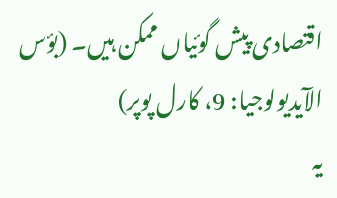اقتصادی پیش گوئیاں ممکن ہیں۔ (بؤس الآيديولوجيا: 9، کارل پوپر)
یہ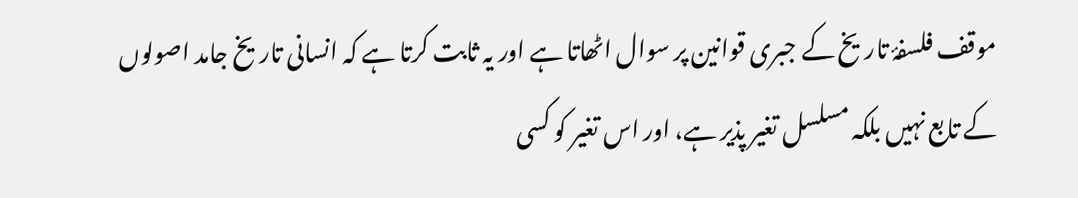موقف فلسفۂ تاریخ کے جبری قوانین پر سوال اٹھاتا ہے اور یہ ثابت کرتا ہے کہ انسانی تاریخ جامد اصولوں کے تابع نہیں بلکہ مسلسل تغیر پذیر ہے، اور اس تغیر کو کسی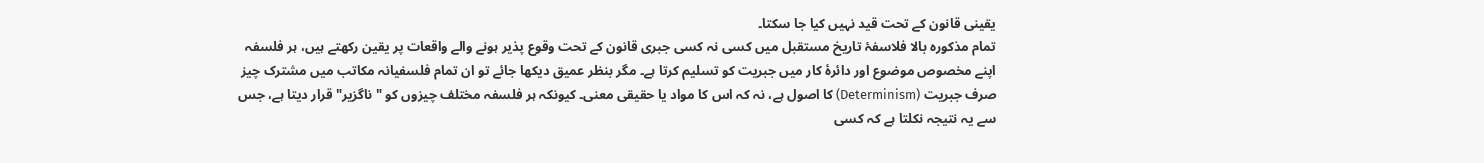یقینی قانون کے تحت قید نہیں کیا جا سکتا۔
تمام مذکورہ بالا فلاسفۂ تاریخ مستقبل میں کسی نہ کسی جبری قانون کے تحت وقوع پذیر ہونے والے واقعات پر یقین رکھتے ہیں، ہر فلسفہ اپنے مخصوص موضوع اور دائرۂ کار میں جبریت کو تسلیم کرتا ہے۔ مگر بنظر عمیق دیکھا جائے تو ان تمام فلسفیانہ مکاتب میں مشترک چیز صرف جبریت (Determinism) کا اصول ہے، نہ کہ اس کا مواد یا حقیقی معنی۔ کیونکہ ہر فلسفہ مختلف چیزوں کو "ناگزیر" قرار دیتا ہے، جس سے یہ نتیجہ نکلتا ہے کہ کسی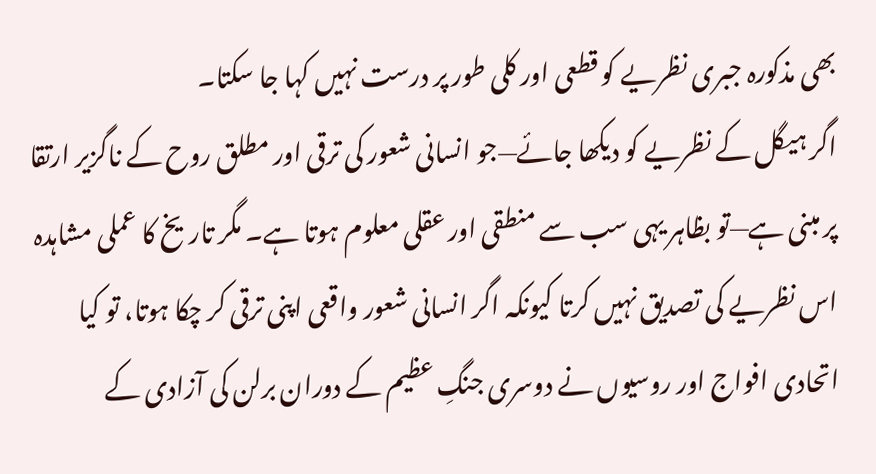بھی مذکورہ جبری نظریے کو قطعی اور کلی طور پر درست نہیں کہا جا سکتا۔
اگر ہیگل کے نظریے کو دیکھا جائے—جو انسانی شعور کی ترقی اور مطلق روح کے ناگزیر ارتقا پر مبنی ہے—تو بظاہر یہی سب سے منطقی اور عقلی معلوم ہوتا ہے۔ مگر تاریخ کا عملی مشاہدہ اس نظریے کی تصدیق نہیں کرتا کیونکہ اگر انسانی شعور واقعی اپنی ترقی کر چکا ہوتا، تو کیا اتحادی افواج اور روسیوں نے دوسری جنگِ عظیم کے دوران برلن کی آزادی کے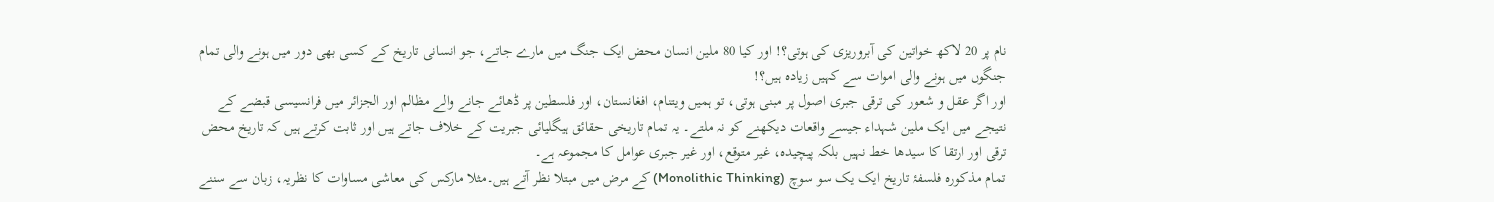نام پر 20 لاکھ خواتین کی آبروریزی کی ہوتی؟! اور کیا 80 ملین انسان محض ایک جنگ میں مارے جاتے، جو انسانی تاریخ کے کسی بھی دور میں ہونے والی تمام جنگوں میں ہونے والی اموات سے کہیں زیادہ ہیں؟!
اور اگر عقل و شعور کی ترقی جبری اصول پر مبنی ہوتی، تو ہمیں ویتنام، افغانستان، اور فلسطین پر ڈھائے جانے والے مظالم اور الجزائر میں فرانسیسی قبضے کے نتیجے میں ایک ملین شہداء جیسے واقعات دیکھنے کو نہ ملتے۔ یہ تمام تاریخی حقائق ہیگلیائی جبریت کے خلاف جاتے ہیں اور ثابت کرتے ہیں کہ تاریخ محض ترقی اور ارتقا کا سیدھا خط نہیں بلکہ پیچیدہ، غیر متوقع، اور غیر جبری عوامل کا مجموعہ ہے۔
تمام مذکورہ فلسفۂ تاریخ ایک یک سو سوچ (Monolithic Thinking) کے مرض میں مبتلا نظر آتے ہیں۔مثلا مارکس کی معاشی مساوات کا نظریہ، زبان سے سننے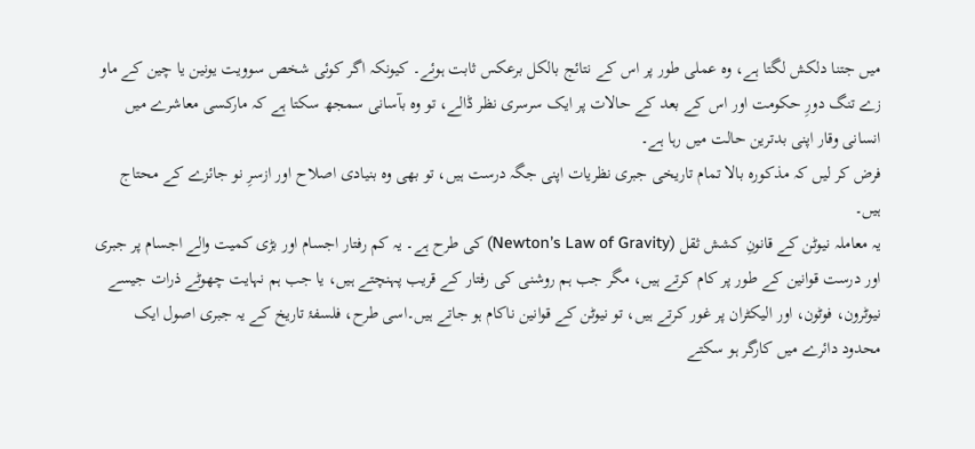میں جتنا دلکش لگتا ہے، وہ عملی طور پر اس کے نتائج بالکل برعکس ثابت ہوئے۔ کیونکہ اگر کوئی شخص سوویت یونین یا چین کے ماو زے تنگ دورِ حکومت اور اس کے بعد کے حالات پر ایک سرسری نظر ڈالے، تو وہ بآسانی سمجھ سکتا ہے کہ مارکسی معاشرے میں انسانی وقار اپنی بدترین حالت میں رہا ہے۔
فرض کر لیں کہ مذکورہ بالا تمام تاریخی جبری نظریات اپنی جگہ درست ہیں، تو بھی وہ بنیادی اصلاح اور ازسرِ نو جائزے کے محتاج ہیں۔
یہ معاملہ نیوٹن کے قانونِ کشش ثقل (Newton’s Law of Gravity) کی طرح ہے۔ یہ کم رفتار اجسام اور بڑی کمیت والے اجسام پر جبری اور درست قوانین کے طور پر کام کرتے ہیں، مگر جب ہم روشنی کی رفتار کے قریب پہنچتے ہیں، یا جب ہم نہایت چھوٹے ذرات جیسے نیوٹرون، فوٹون، اور الیکٹران پر غور کرتے ہیں، تو نیوٹن کے قوانین ناکام ہو جاتے ہیں۔اسی طرح، فلسفۂ تاریخ کے یہ جبری اصول ایک محدود دائرے میں کارگر ہو سکتے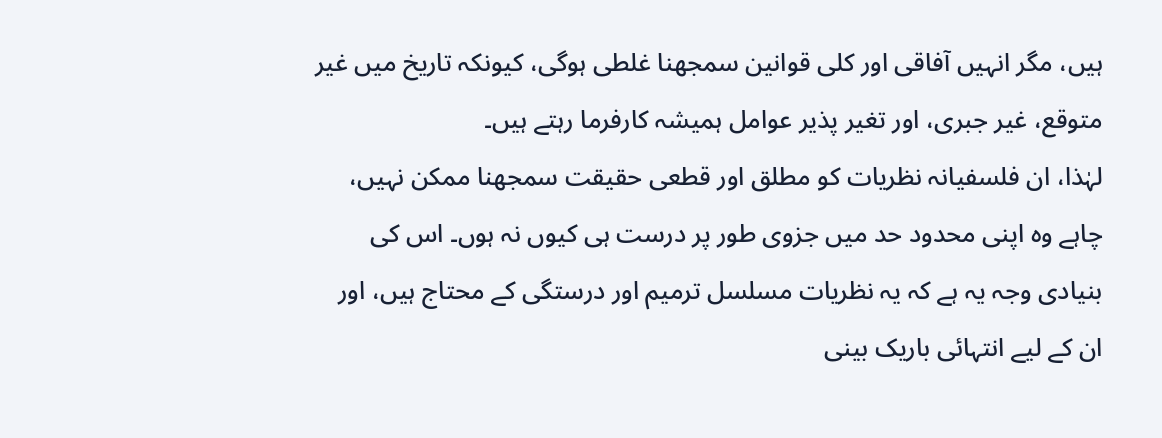ہیں، مگر انہیں آفاقی اور کلی قوانین سمجھنا غلطی ہوگی، کیونکہ تاریخ میں غیر متوقع، غیر جبری، اور تغیر پذیر عوامل ہمیشہ کارفرما رہتے ہیں۔
لہٰذا، ان فلسفیانہ نظریات کو مطلق اور قطعی حقیقت سمجھنا ممکن نہیں، چاہے وہ اپنی محدود حد میں جزوی طور پر درست ہی کیوں نہ ہوں۔ اس کی بنیادی وجہ یہ ہے کہ یہ نظریات مسلسل ترمیم اور درستگی کے محتاج ہیں، اور ان کے لیے انتہائی باریک بینی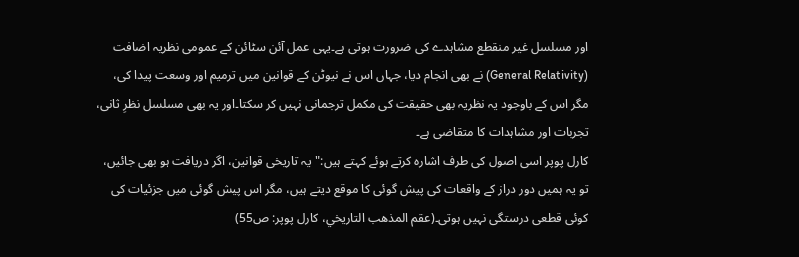اور مسلسل غیر منقطع مشاہدے کی ضرورت ہوتی ہے۔یہی عمل آئن سٹائن کے عمومی نظریہ اضافت (General Relativity) نے بھی انجام دیا، جہاں اس نے نیوٹن کے قوانین میں ترمیم اور وسعت پیدا کی، مگر اس کے باوجود یہ نظریہ بھی حقیقت کی مکمل ترجمانی نہیں کر سکتا۔اور یہ بھی مسلسل نظرِ ثانی، تجربات اور مشاہدات کا متقاضی ہے۔
کارل پوپر اسی اصول کی طرف اشارہ کرتے ہوئے کہتے ہیں:"یہ تاریخی قوانین، اگر دریافت ہو بھی جائیں، تو یہ ہمیں دور دراز کے واقعات کی پیش گوئی کا موقع دیتے ہیں، مگر اس پیش گوئی میں جزئیات کی کوئی قطعی درستگی نہیں ہوتی۔(عقم المذهب التاريخي، کارل پوپر: ص55)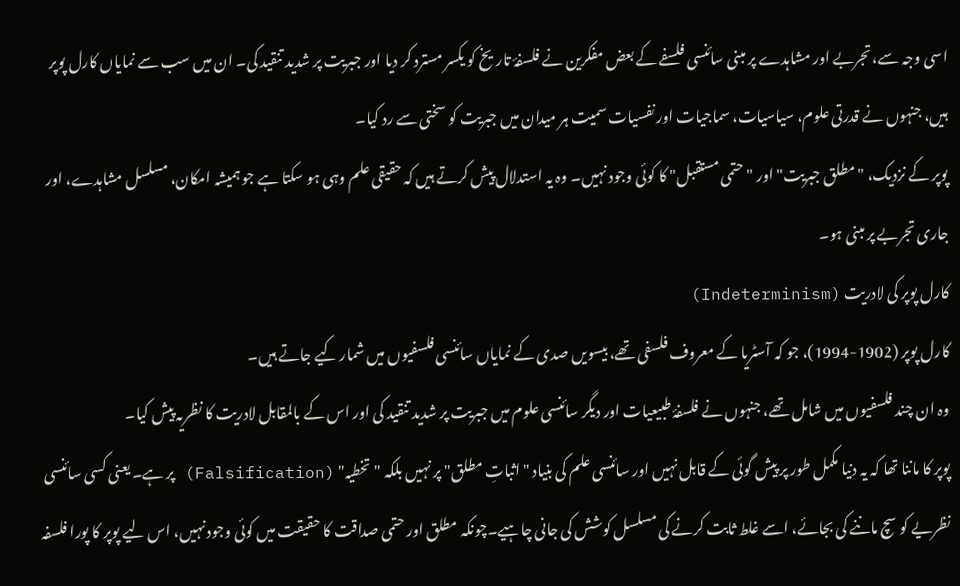اسی وجہ سے، تجربے اور مشاہدے پر مبنی سائنسی فلسفے کے بعض مفکرین نے فلسفۂ تاریخ کو یکسر مسترد کر دیا اور جبریت پر شدید تنقید کی۔ ان میں سب سے نمایاں کارل پوپر ہیں، جنہوں نے قدرتی علوم، سیاسیات، سماجیات اور نفسیات سمیت ہر میدان میں جبریت کو سختی سے رد کیا۔
پوپر کے نزدیک، "مطلق جبریت" اور "حتمی مستقبل" کا کوئی وجود نہیں۔ وہ یہ استدلال پیش کرتے ہیں کہ حقیقی علم وہی ہو سکتا ہے جو ہمیشہ امکان، مسلسل مشاہدے، اور جاری تجربے پر مبنی ہو۔
کارل پوپر کی لادریت (Indeterminism)
کارل پوپر (1902-1994)، جو کہ آسٹریا کے معروف فلسفی تھے، بیسویں صدی کے نمایاں سائنسی فلسفیوں میں شمار کیے جاتے ہیں۔
وہ ان چند فلسفیوں میں شامل تھے، جنہوں نے فلسفۂ طبیعیات اور دیگر سائنسی علوم میں جبریت پر شدید تنقید کی اور اس کے بالمقابل لادریت کا نظریہ پیش کیا۔
پوپر کا ماننا تھا کہ یہ دنیا مکمل طور پر پیش گوئی کے قابل نہیں اور سائنسی علم کی بنیاد "اثباتِ مطلق" پر نہیں بلکہ "تخطیہ" (Falsification) پر ہے۔ یعنی کسی سائنسی نظریے کو سچ ماننے کی بجائے، اسے غلط ثابت کرنے کی مسلسل کوشش کی جانی چاہیے۔چونکہ مطلق اور حتمی صداقت کا حقیقت میں کوئی وجود نہیں، اس لیے پوپر کا پورا فلسفہ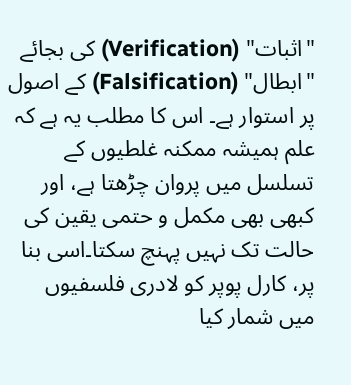"اثبات" (Verification) کی بجائے "ابطال" (Falsification) کے اصول پر استوار ہے۔ اس کا مطلب یہ ہے کہ علم ہمیشہ ممکنہ غلطیوں کے تسلسل میں پروان چڑھتا ہے، اور کبھی بھی مکمل و حتمی یقین کی حالت تک نہیں پہنچ سکتا۔اسی بنا پر، کارل پوپر کو لادری فلسفیوں میں شمار کیا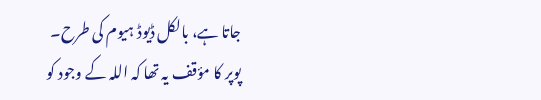جاتا ہے، بالکل ڈیوڈ ہیوم کی طرح۔
پوپر کا مؤقف یہ تھا کہ اللہ کے وجود کو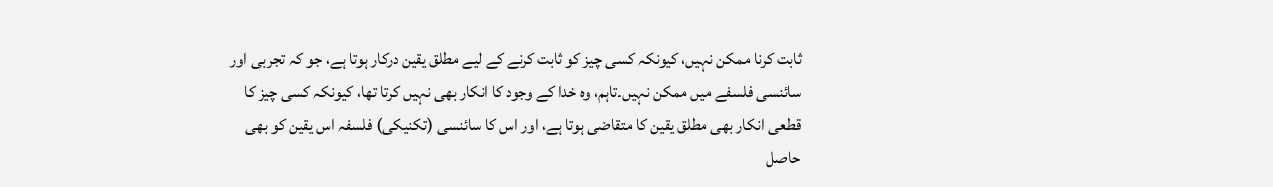ثابت کرنا ممکن نہیں، کیونکہ کسی چیز کو ثابت کرنے کے لیے مطلق یقین درکار ہوتا ہے، جو کہ تجربی اور سائنسی فلسفے میں ممکن نہیں۔تاہم، وہ خدا کے وجود کا انکار بھی نہیں کرتا تھا، کیونکہ کسی چیز کا قطعی انکار بھی مطلق یقین کا متقاضی ہوتا ہے، اور اس کا سائنسی (تکنیکی) فلسفہ اس یقین کو بھی حاصل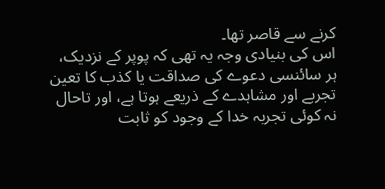کرنے سے قاصر تھا۔
اس کی بنیادی وجہ یہ تھی کہ پوپر کے نزدیک، ہر سائنسی دعوے کی صداقت یا کذب کا تعین تجربے اور مشاہدے کے ذریعے ہوتا ہے، اور تاحال نہ کوئی تجربہ خدا کے وجود کو ثابت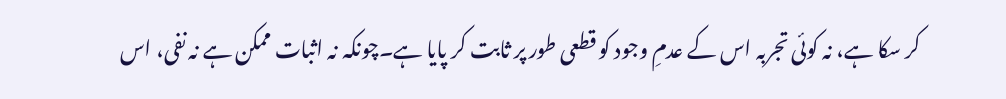کر سکا ہے، نہ کوئی تجربہ اس کے عدمِ وجود کو قطعی طور پر ثابت کر پایا ہے۔چونکہ نہ اثبات ممکن ہے نہ نفی، اس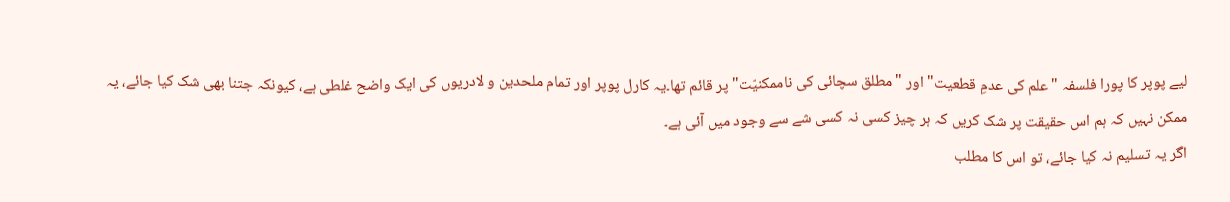لیے پوپر کا پورا فلسفہ "علم کی عدمِ قطعیت" اور "مطلق سچائی کی ناممکنیّت" پر قائم تھا۔یہ کارل پوپر اور تمام ملحدین و لادریوں کی ایک واضح غلطی ہے، کیونکہ جتنا بھی شک کیا جائے، یہ ممکن نہیں کہ ہم اس حقیقت پر شک کریں کہ ہر چیز کسی نہ کسی شے سے وجود میں آئی ہے۔
اگر یہ تسلیم نہ کیا جائے، تو اس کا مطلب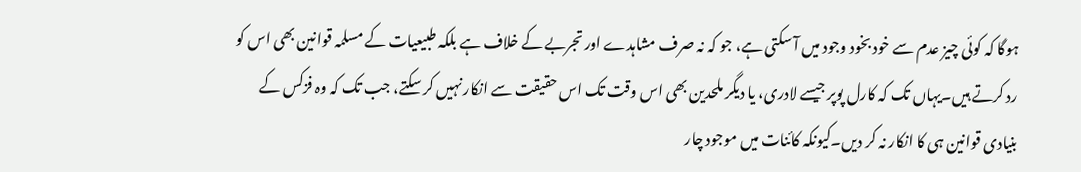ہوگا کہ کوئی چیز عدم سے خود بخود وجود میں آ سکتی ہے، جو کہ نہ صرف مشاہدے اور تجربے کے خلاف ہے بلکہ طبیعیات کے مسلمہ قوانین بھی اس کو رد کرتے ہیں۔یہاں تک کہ کارل پوپر جیسے لادری، یا دیگر ملحدین بھی اس وقت تک اس حقیقت سے انکار نہیں کر سکتے، جب تک کہ وہ فزکس کے بنیادی قوانین ہی کا انکار نہ کر دیں۔کیونکہ کائنات میں موجود چار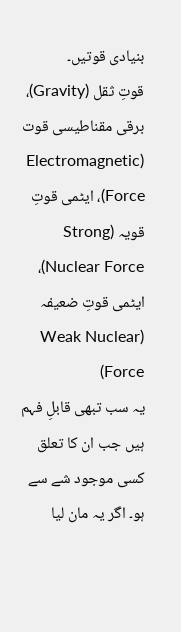بنیادی قوتیں۔
قوتِ ثقل (Gravity)، برقی مقناطیسی قوت (Electromagnetic Force)، ایٹمی قوتِ قویہ (Strong Nuclear Force)، ایٹمی قوتِ ضعیفہ (Weak Nuclear Force)
یہ سب تبھی قابلِ فہم ہیں جب ان کا تعلق کسی موجود شے سے ہو۔ اگر یہ مان لیا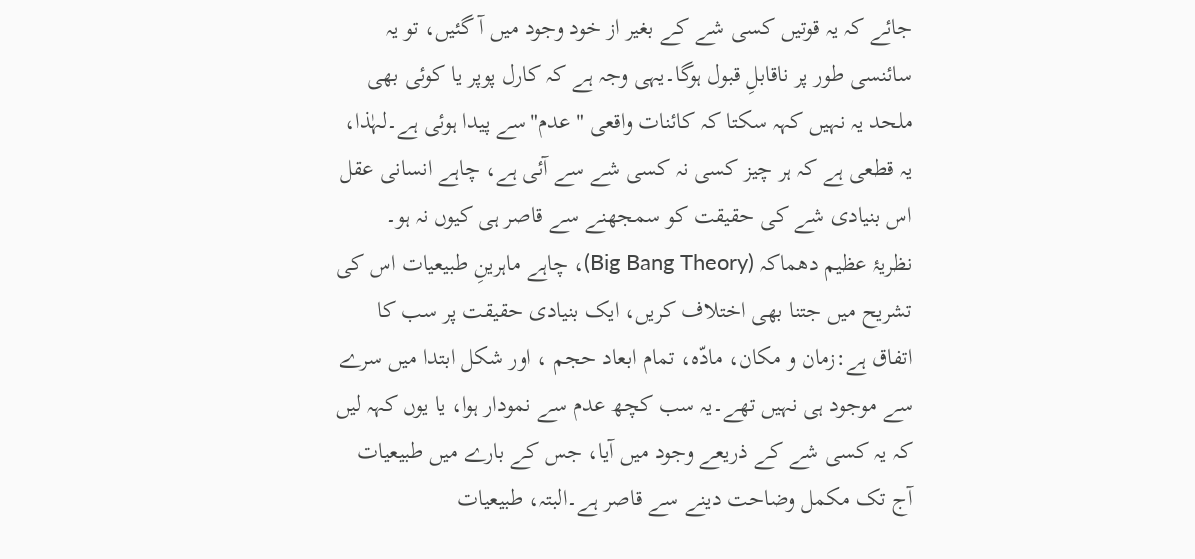جائے کہ یہ قوتیں کسی شے کے بغیر از خود وجود میں آ گئیں، تو یہ سائنسی طور پر ناقابلِ قبول ہوگا۔یہی وجہ ہے کہ کارل پوپر یا کوئی بھی ملحد یہ نہیں کہہ سکتا کہ کائنات واقعی "عدم"سے پیدا ہوئی ہے۔لہٰذا، یہ قطعی ہے کہ ہر چیز کسی نہ کسی شے سے آئی ہے، چاہے انسانی عقل اس بنیادی شے کی حقیقت کو سمجھنے سے قاصر ہی کیوں نہ ہو۔
نظریۂ عظیم دھماکہ (Big Bang Theory)، چاہے ماہرینِ طبیعیات اس کی تشریح میں جتنا بھی اختلاف کریں، ایک بنیادی حقیقت پر سب کا اتفاق ہے:زمان و مکان، مادّہ، تمام ابعاد حجم ، اور شکل ابتدا میں سرے سے موجود ہی نہیں تھے۔یہ سب کچھ عدم سے نمودار ہوا، یا یوں کہہ لیں کہ یہ کسی شے کے ذریعے وجود میں آیا، جس کے بارے میں طبیعیات آج تک مکمل وضاحت دینے سے قاصر ہے۔البتہ، طبیعیات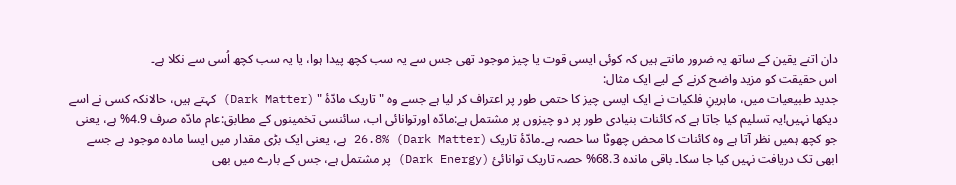دان اتنے یقین کے ساتھ یہ ضرور مانتے ہیں کہ کوئی ایسی قوت یا چیز موجود تھی جس سے یہ سب کچھ پیدا ہوا، یا یہ سب کچھ اُسی سے نکلا ہے۔
اس حقیقت کو مزید واضح کرنے کے لیے ایک مثال:
جدید طبیعیات میں، ماہرینِ فلکیات نے ایک ایسی چیز کا حتمی طور پر اعتراف کر لیا ہے جسے وہ " تاریک مادّۂ " (Dark Matter) کہتے ہیں، حالانکہ کسی نے اسے دیکھا نہیں!یہ تسلیم کیا جاتا ہے کہ کائنات بنیادی طور پر دو چیزوں پر مشتمل ہے:مادّہ اورتوانائی اب، سائنسی تخمینوں کے مطابق:عام مادّہ صرف 4.9% ہے، یعنی جو کچھ ہمیں نظر آتا ہے وہ کائنات کا محض چھوٹا سا حصہ ہے۔مادّۂ تاریک (Dark Matter) 26.8% ہے، یعنی ایک بڑی مقدار میں ایسا مادہ موجود ہے جسے ابھی تک دریافت نہیں کیا جا سکا۔ باقی ماندہ 68.3% حصہ تاریک توانائیٔ (Dark Energy) پر مشتمل ہے، جس کے بارے میں بھی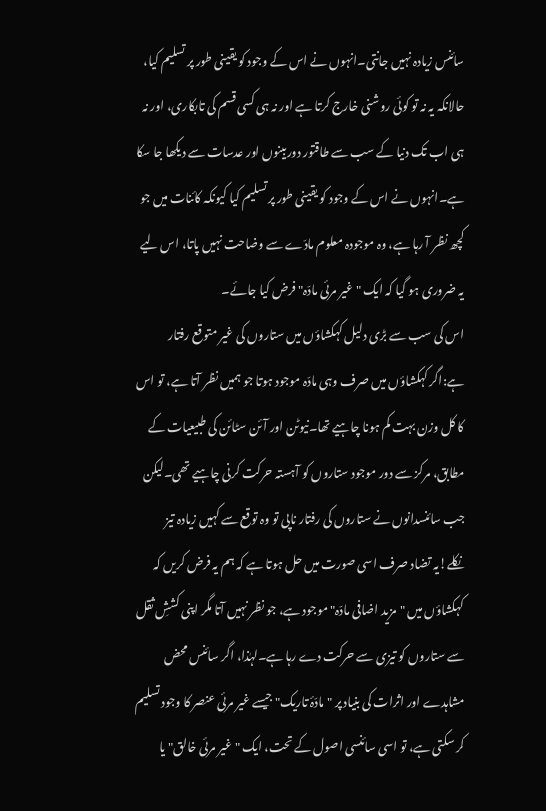سائنس زیادہ نہیں جانتی۔انہوں نے اس کے وجود کو یقینی طور پر تسلیم کیا، حالانکہ یہ نہ تو کوئی روشنی خارج کرتا ہے اور نہ ہی کسی قسم کی تابکاری، اور نہ ہی اب تک دنیا کے سب سے طاقتور دوربینوں اور عدسات سے دیکھا جا سکا ہے۔انہوں نے اس کے وجود کو یقینی طور پر تسلیم کیا کیونکہ کائنات میں جو کچھ نظر آ رہا ہے، وہ موجودہ معلوم مادّے سے وضاحت نہیں پاتا، اس لیے یہ ضروری ہو گیا کہ ایک "غیر مرئی مادّہ" فرض کیا جائے۔
اس کی سب سے بڑی دلیل کہکشاؤں میں ستاروں کی غیر متوقع رفتار ہے:اگر کہکشاؤں میں صرف وہی مادّہ موجود ہوتا جو ہمیں نظر آتا ہے، تو اس کا کل وزن بہت کم ہونا چاہیے تھا۔نیوٹن اور آئن سٹائن کی طبیعیات کے مطابق، مرکز سے دور موجود ستاروں کو آہستہ حرکت کرنی چاہیے تھی۔لیکن جب سائنسدانوں نے ستاروں کی رفتار ناپی تو وہ توقع سے کہیں زیادہ تیز نکلے!یہ تضاد صرف اسی صورت میں حل ہوتا ہے کہ ہم یہ فرض کریں کہ کہکشاؤں میں "مزید اضافی مادّہ" موجود ہے، جو نظر نہیں آتا مگر اپنی کششِ ثقل سے ستاروں کو تیزی سے حرکت دے رہا ہے۔لہٰذا، اگر سائنس محض مشاہدے اور اثرات کی بنیاد پر "مادّۂ تاریک" جیسے غیر مرئی عنصر کا وجود تسلیم کر سکتی ہے، تو اسی سائنسی اصول کے تحت، ایک "غیر مرئی خالق" یا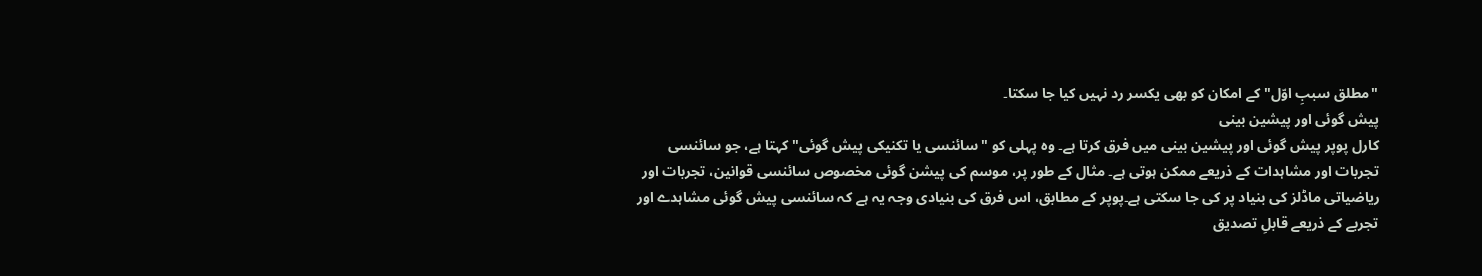"مطلق سببِ اوّل" کے امکان کو بھی یکسر رد نہیں کیا جا سکتا۔
پیش گوئی اور پیشین بینی
کارل پوپر پیش گوئی اور پیشین بینی میں فرق کرتا ہے۔ وہ پہلی کو "سائنسی یا تکنیکی پیش گوئی" کہتا ہے، جو سائنسی تجربات اور مشاہدات کے ذریعے ممکن ہوتی ہے۔ مثال کے طور پر، موسم کی پیشن گوئی مخصوص سائنسی قوانین، تجربات اور ریاضیاتی ماڈلز کی بنیاد پر کی جا سکتی ہے۔پوپر کے مطابق، اس فرق کی بنیادی وجہ یہ ہے کہ سائنسی پیش گوئی مشاہدے اور تجربے کے ذریعے قابلِ تصدیق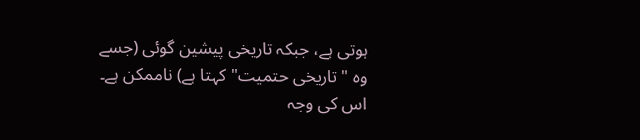ہوتی ہے، جبکہ تاریخی پیشین گوئی (جسے وہ "تاریخی حتمیت" کہتا ہے) ناممکن ہے۔ اس کی وجہ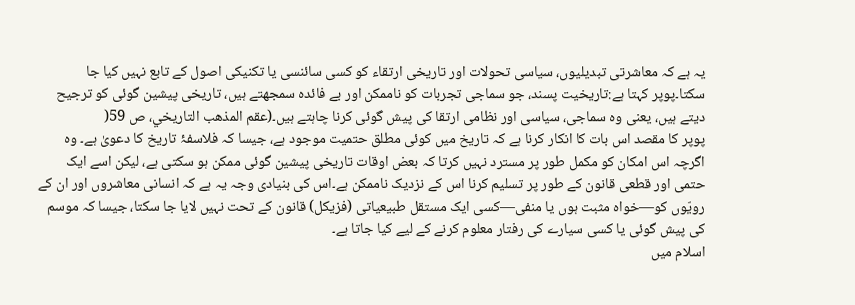یہ ہے کہ معاشرتی تبدیلیوں، سیاسی تحولات اور تاریخی ارتقاء کو کسی سائنسی یا تکنیکی اصول کے تابع نہیں کیا جا سکتا۔پوپر کہتا ہے:تاریخیت پسند، جو سماجی تجربات کو ناممکن اور بے فائدہ سمجھتے ہیں، تاریخی پیشین گوئی کو ترجیح دیتے ہیں، یعنی وہ سماجی، سیاسی اور نظامی ارتقا کی پیش گوئی کرنا چاہتے ہیں۔(عقم المذهب التاريخي، ص 59(
پوپر کا مقصد اس بات کا انکار کرنا ہے کہ تاریخ میں کوئی مطلق حتمیت موجود ہے، جیسا کہ فلاسفۂ تاریخ کا دعویٰ ہے۔ وہ اگرچہ اس امکان کو مکمل طور پر مسترد نہیں کرتا کہ بعض اوقات تاریخی پیشین گوئی ممکن ہو سکتی ہے، لیکن اسے ایک حتمی اور قطعی قانون کے طور پر تسلیم کرنا اس کے نزدیک ناممکن ہے۔اس کی بنیادی وجہ یہ ہے کہ انسانی معاشروں اور ان کے رویّوں کو—خواہ مثبت ہوں یا منفی—کسی ایک مستقل طبیعیاتی (فزیکل) قانون کے تحت نہیں لایا جا سکتا، جیسا کہ موسم کی پیش گوئی یا کسی سیارے کی رفتار معلوم کرنے کے لیے کیا جاتا ہے۔
اسلام میں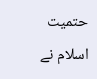حتمیت
اسلام نے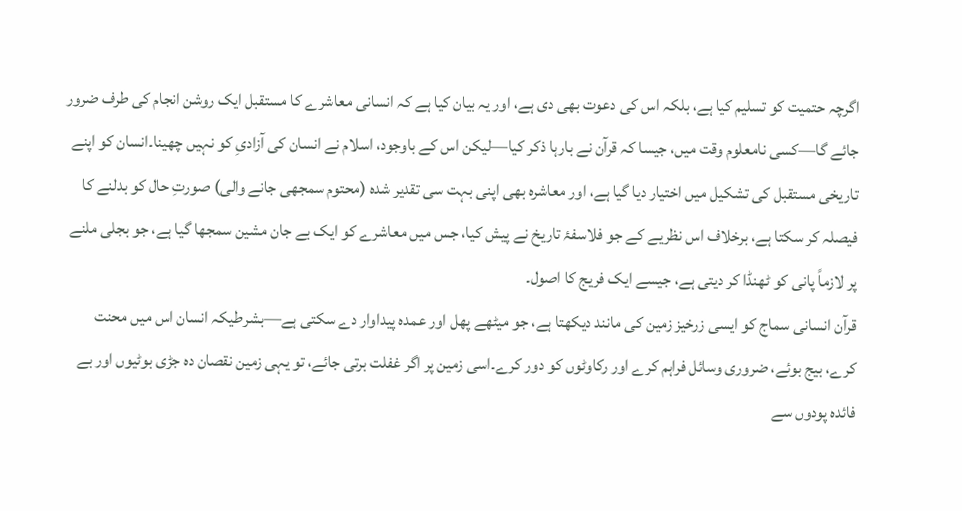اگرچہ حتمیت کو تسلیم کیا ہے، بلکہ اس کی دعوت بھی دی ہے، اور یہ بیان کیا ہے کہ انسانی معاشرے کا مستقبل ایک روشن انجام کی طرف ضرور جائے گا—کسی نامعلوم وقت میں، جیسا کہ قرآن نے بارہا ذکر کیا—لیکن اس کے باوجود، اسلام نے انسان کی آزادیِ کو نہیں چھینا۔انسان کو اپنے تاریخی مستقبل کی تشکیل میں اختیار دیا گیا ہے، اور معاشرہ بھی اپنی بہت سی تقدیر شدہ (محتوم سمجھی جانے والی) صورتِ حال کو بدلنے کا فیصلہ کر سکتا ہے، برخلاف اس نظریے کے جو فلاسفۂ تاریخ نے پیش کیا، جس میں معاشرے کو ایک بے جان مشین سمجھا گیا ہے، جو بجلی ملنے پر لازماً پانی کو ٹھنڈا کر دیتی ہے، جیسے ایک فریج کا اصول۔
قرآن انسانی سماج کو ایسی زرخیز زمین کی مانند دیکھتا ہے، جو میٹھے پھل اور عمدہ پیداوار دے سکتی ہے—بشرطیکہ انسان اس میں محنت کرے، بیج بوئے، ضروری وسائل فراہم کرے اور رکاوٹوں کو دور کرے۔اسی زمین پر اگر غفلت برتی جائے، تو یہی زمین نقصان دہ جڑی بوٹیوں اور بے فائدہ پودوں سے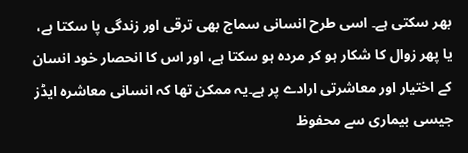بھر سکتی ہے۔ اسی طرح انسانی سماج بھی ترقی اور زندگی پا سکتا ہے، یا پھر زوال کا شکار ہو کر مردہ ہو سکتا ہے، اور اس کا انحصار خود انسان کے اختیار اور معاشرتی ارادے پر ہے۔یہ ممکن تھا کہ انسانی معاشرہ ایڈز جیسی بیماری سے محفوظ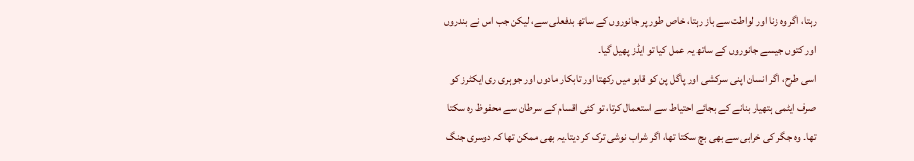رہتا، اگر وہ زنا اور لواطت سے باز رہتا، خاص طور پر جانوروں کے ساتھ بدفعلی سے، لیکن جب اس نے بندروں اور کتوں جیسے جانوروں کے ساتھ یہ عمل کیا تو ایڈز پھیل گیا۔
اسی طرح، اگر انسان اپنی سرکشی اور پاگل پن کو قابو میں رکھتا اور تابکار مادوں اور جوہری ری ایکٹرز کو صرف ایٹمی ہتھیار بنانے کے بجائے احتیاط سے استعمال کرتا، تو کئی اقسام کے سرطان سے محفوظ رہ سکتا تھا۔ وہ جگر کی خرابی سے بھی بچ سکتا تھا، اگر شراب نوشی ترک کر دیتا۔یہ بھی ممکن تھا کہ دوسری جنگ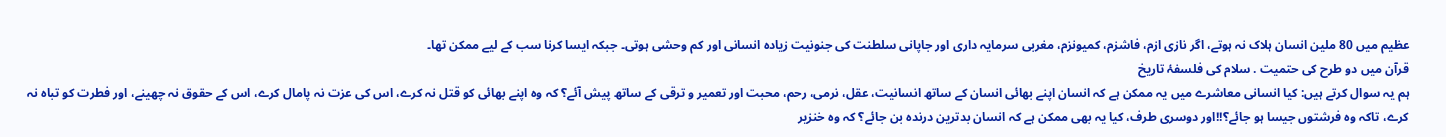عظیم میں 80 ملین انسان ہلاک نہ ہوتے، اگر نازی ازم، فاشزم، کمیونزم، مغربی سرمایہ داری اور جاپانی سلطنت کی جنونیت زیادہ انسانی اور کم وحشی ہوتی۔ جبکہ ایسا کرنا سب کے لیے ممکن تھا۔
قرآن میں دو طرح کی حتمیت . سلام کی فلسفۂ تاریخ
ہم یہ سوال کرتے ہیں: کیا انسانی معاشرے میں یہ ممکن ہے کہ انسان اپنے بھائی انسان کے ساتھ انسانیت، عقل، نرمی، رحم، محبت اور تعمیر و ترقی کے ساتھ پیش آئے؟ کہ وہ اپنے بھائی کو قتل نہ کرے، اس کی عزت نہ پامال کرے، اس کے حقوق نہ چھینے، اور فطرت کو تباہ نہ کرے، تاکہ وہ فرشتوں جیسا ہو جائے؟!!اور دوسری طرف، کیا یہ بھی ممکن ہے کہ انسان بدترین درندہ بن جائے؟ کہ وہ خنزیر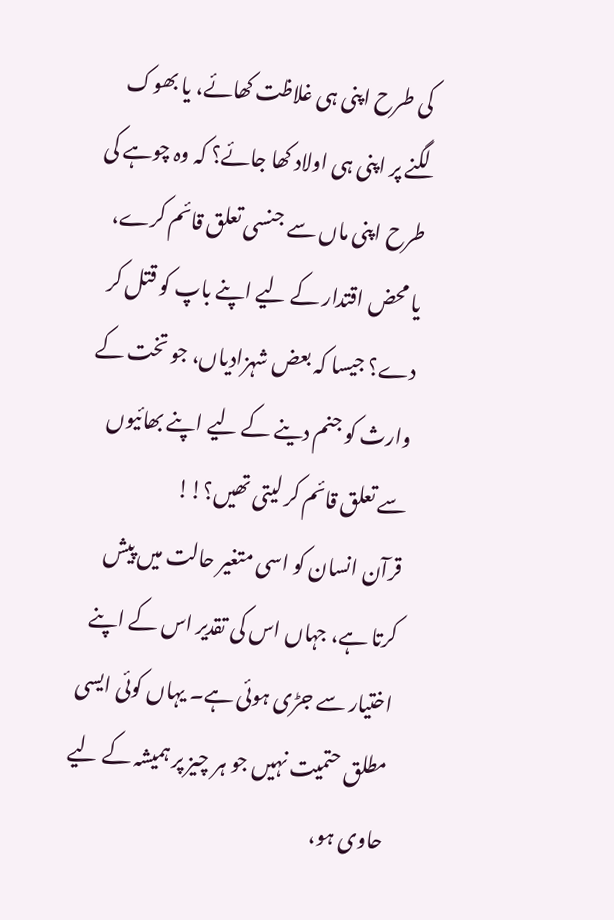کی طرح اپنی ہی غلاظت کھائے، یا بھوک لگنے پر اپنی ہی اولاد کھا جائے؟ کہ وہ چوہے کی طرح اپنی ماں سے جنسی تعلق قائم کرے، یا محض اقتدار کے لیے اپنے باپ کو قتل کر دے؟ جیسا کہ بعض شہزادیاں، جو تخت کے وارث کو جنم دینے کے لیے اپنے بھائیوں سے تعلق قائم کر لیتی تھیں؟!!
قرآن انسان کو اسی متغیر حالت میں پیش کرتا ہے، جہاں اس کی تقدیر اس کے اپنے اختیار سے جڑی ہوئی ہے۔ یہاں کوئی ایسی مطلق حتمیت نہیں جو ہر چیز پر ہمیشہ کے لیے حاوی ہو،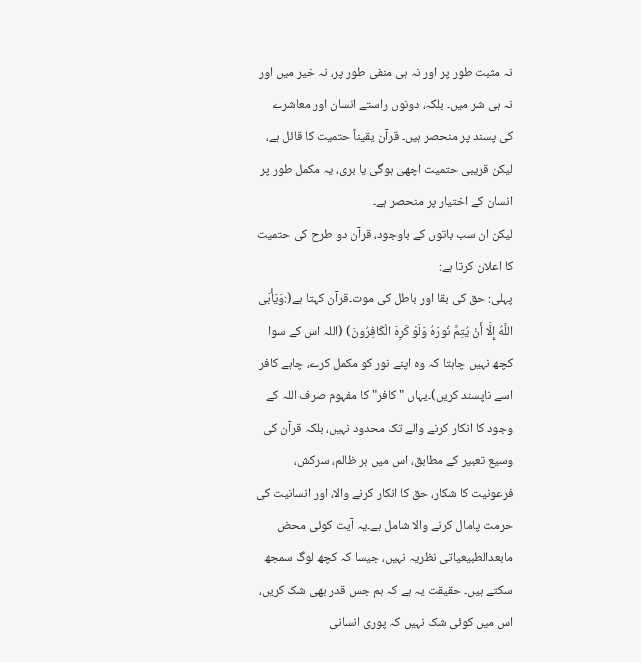نہ مثبت طور پر اور نہ ہی منفی طور پر، نہ خیر میں اور نہ ہی شر میں۔ بلکہ، دونوں راستے انسان اور معاشرے کی پسند پر منحصر ہیں۔ قرآن یقیناً حتمیت کا قائل ہے، لیکن قریبی حتمیت اچھی ہوگی یا بری، یہ مکمل طور پر انسان کے اختیار پر منحصر ہے۔
لیکن ان سب باتوں کے باوجود، قرآن دو طرح کی حتمیت کا اعلان کرتا ہے:
پہلی: حق کی بقا اور باطل کی موت۔قرآن کہتا ہے(:وَيَأْبَى اللَّهُ إِلَّا أَنْ يُتِمَّ نُورَهُ وَلَوْ كَرِهَ الْكَافِرُونَ) (اللہ اس کے سوا کچھ نہیں چاہتا کہ وہ اپنے نور کو مکمل کرے، چاہے کافر اسے ناپسند کریں)۔یہاں "کافر" کا مفہوم صرف اللہ کے وجود کا انکار کرنے والے تک محدود نہیں، بلکہ قرآن کی وسیع تعبیر کے مطابق، اس میں ہر ظالم، سرکش، فرعونیت کا شکار، حق کا انکار کرنے والا، اور انسانیت کی حرمت پامال کرنے والا شامل ہے۔یہ آیت کوئی محض مابعدالطبیعیاتی نظریہ نہیں، جیسا کہ کچھ لوگ سمجھ سکتے ہیں۔ حقیقت یہ ہے کہ ہم جس قدر بھی شک کریں، اس میں کوئی شک نہیں کہ پوری انسانی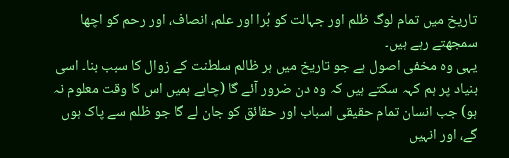تاریخ میں تمام لوگ ظلم اور جہالت کو بُرا اور علم، انصاف، اور رحم کو اچھا سمجھتے رہے ہیں۔
یہی وہ مخفی اصول ہے جو تاریخ میں ہر ظالم سلطنت کے زوال کا سبب بنا۔ اسی بنیاد پر ہم کہہ سکتے ہیں کہ وہ دن ضرور آئے گا (چاہے ہمیں اس کا وقت معلوم نہ ہو) جب انسان تمام حقیقی اسباب اور حقائق کو جان لے گا جو ظلم سے پاک ہوں گے، اور انہیں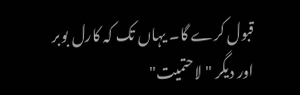قبول کرے گا۔ یہاں تک کہ کارل بوبر اور دیگر "لاحتمیت"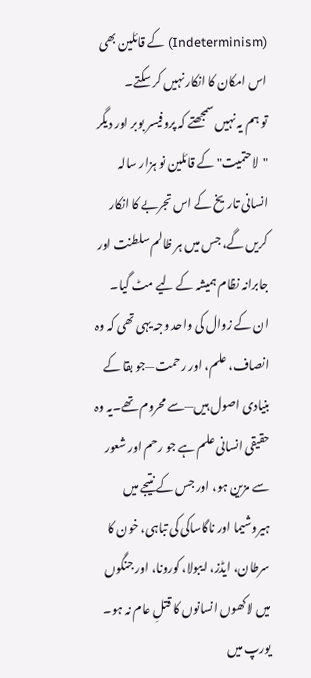(Indeterminism) کے قائلین بھی اس امکان کا انکار نہیں کر سکتے۔
تو ہم یہ نہیں سمجھتے کہ پروفیسر بوبر اور دیگر "لاحتمیت" کے قائلین نو ہزار سالہ انسانی تاریخ کے اس تجربے کا انکار کریں گے، جس میں ہر ظالم سلطنت اور جابرانہ نظام ہمیشہ کے لیے مٹ گیا۔ ان کے زوال کی واحد وجہ یہی تھی کہ وہ انصاف، علم، اور رحمت—جو بقا کے بنیادی اصول ہیں—سے محروم تھے۔یہ وہ حقیقی انسانی علم ہے جو رحم اور شعور سے مزین ہو، اور جس کے نتیجے میں ہیروشیما اور ناگاساکی کی تباہی، خون کا سرطان، ایڈز، ایبولا، کورونا، اور جنگوں میں لاکھوں انسانوں کا قتلِ عام نہ ہو۔
یورپ میں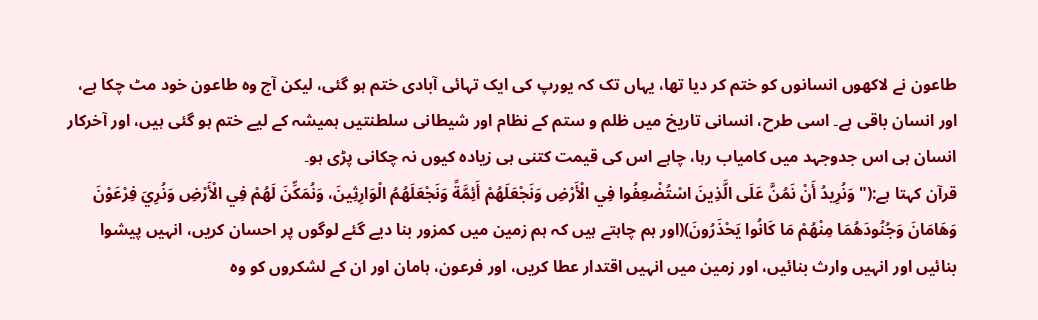طاعون نے لاکھوں انسانوں کو ختم کر دیا تھا، یہاں تک کہ یورپ کی ایک تہائی آبادی ختم ہو گئی، لیکن آج وہ طاعون خود مٹ چکا ہے، اور انسان باقی ہے۔ اسی طرح، انسانی تاریخ میں ظلم و ستم کے نظام اور شیطانی سلطنتیں ہمیشہ کے لیے ختم ہو گئی ہیں، اور آخرکار انسان ہی اس جدوجہد میں کامیاب رہا، چاہے اس کی قیمت کتنی ہی زیادہ کیوں نہ چکانی پڑی ہو۔
قرآن کہتا ہے:("وَنُرِيدُ أَنْ نَمُنَّ عَلَى الَّذِينَ اسْتُضْعِفُوا فِي الْأَرْضِ وَنَجْعَلَهُمْ أَئِمَّةً وَنَجْعَلَهُمُ الْوَارِثِينَ، وَنُمَكِّنَ لَهُمْ فِي الْأَرْضِ وَنُرِيَ فِرْعَوْنَ وَهَامَانَ وَجُنُودَهُمَا مِنْهُمْ مَا كَانُوا يَحْذَرُونَ)(اور ہم چاہتے ہیں کہ ہم زمین میں کمزور بنا دیے گئے لوگوں پر احسان کریں، انہیں پیشوا بنائیں اور انہیں وارث بنائیں، اور زمین میں انہیں اقتدار عطا کریں، اور فرعون، ہامان اور ان کے لشکروں کو وہ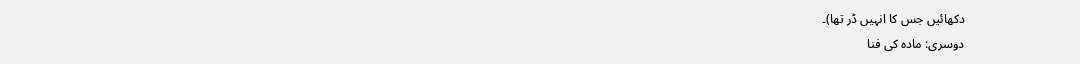دکھائیں جس کا انہیں ڈر تھا)۔
دوسری: مادہ کی فنا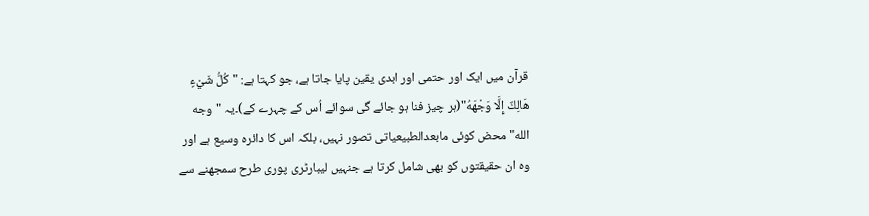قرآن میں ایک اور حتمی اور ابدی یقین پایا جاتا ہے، جو کہتا ہے: "كُلُّ شَيْءٍ هَالِكٌ إِلَّا وَجْهَهُ"(ہر چیز فنا ہو جائے گی سوائے اُس کے چہرے کے)۔یہ "وجه الله" محض کوئی مابعدالطبیعیاتی تصور نہیں، بلکہ اس کا دائرہ وسیع ہے اور وہ ان حقیقتوں کو بھی شامل کرتا ہے جنہیں لیبارٹری پوری طرح سمجھنے سے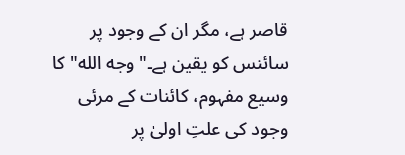قاصر ہے، مگر ان کے وجود پر سائنس کو یقین ہے۔"وجه الله" کا وسیع مفہوم، کائنات کے مرئی وجود کی علتِ اولیٰ پر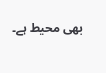بھی محیط ہے۔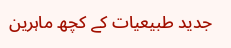جدید طبیعیات کے کچھ ماہرین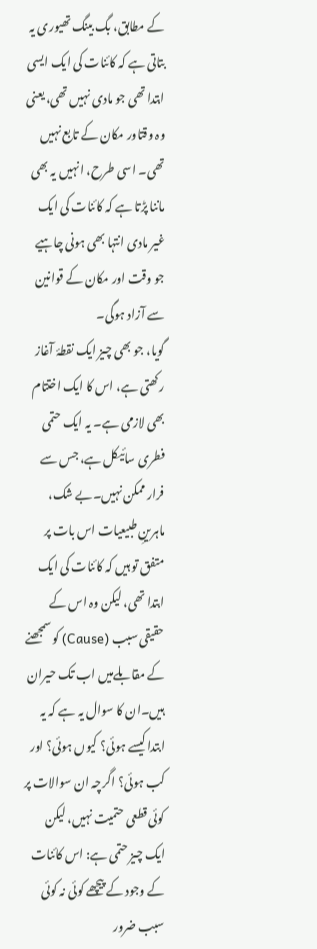کے مطابق، بگ بینگ تھیوری یہ بتاتی ہے کہ کائنات کی ایک ایسی ابتدا تھی جو مادی نہیں تھی، یعنی وہ وقتاور مکان کے تابع نہیں تھی۔ اسی طرح، انہیں یہ بھی ماننا پڑتا ہے کہ کائنات کی ایک غیر مادی انتہا بھی ہونی چاہیے جو وقت اور مکان کے قوانین سے آزاد ہوگی۔
گویا، جو بھی چیز ایک نقطۂ آغاز رکھتی ہے، اس کا ایک اختتام بھی لازمی ہے۔ یہ ایک حتمی فطری سائیکل ہے، جس سے فرار ممکن نہیں۔بے شک، ماہرینِ طبیعیات اس بات پر متفق تو ہیں کہ کائنات کی ایک ابتدا تھی، لیکن وہ اس کے حقیقی سبب (Cause) کو سمجھنے کے مقابلےمیں اب تک حیران ہیں۔ان کا سوال یہ ہے کہ یہ ابتدا کیسے ہوئی؟ کیوں ہوئی؟ اور کب ہوئی؟ اگرچہ ان سوالات پر کوئی قطعی حتمیت نہیں، لیکن ایک چیز حتمی ہے: اس کائنات کے وجود کے پیچھے کوئی نہ کوئی سبب ضرور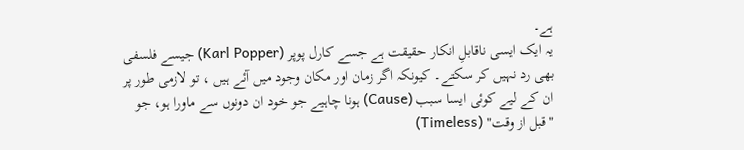ہے۔
یہ ایک ایسی ناقابلِ انکار حقیقت ہے جسے کارل پوپر (Karl Popper) جیسے فلسفی بھی رد نہیں کر سکتے۔ کیونکہ اگر زمان اور مکان وجود میں آئے ہیں ، تو لازمی طور پر ان کے لیے کوئی ایسا سبب (Cause) ہونا چاہیے جو خود ان دونوں سے ماورا ہو، جو "قبل از وقت" (Timeless)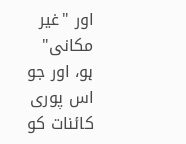اور "غیر مکانی" ہو، اور جو اس پوری کائنات کو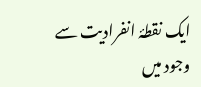ایک نقطۂ انفرادیت سے وجود میں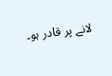لانے پر قادر ہو۔